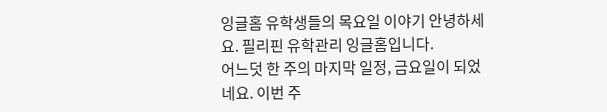잉글홈 유학생들의 목요일 이야기 안녕하세요. 필리핀 유학관리 잉글홈입니다.
어느덧 한 주의 마지막 일정, 금요일이 되었네요. 이번 주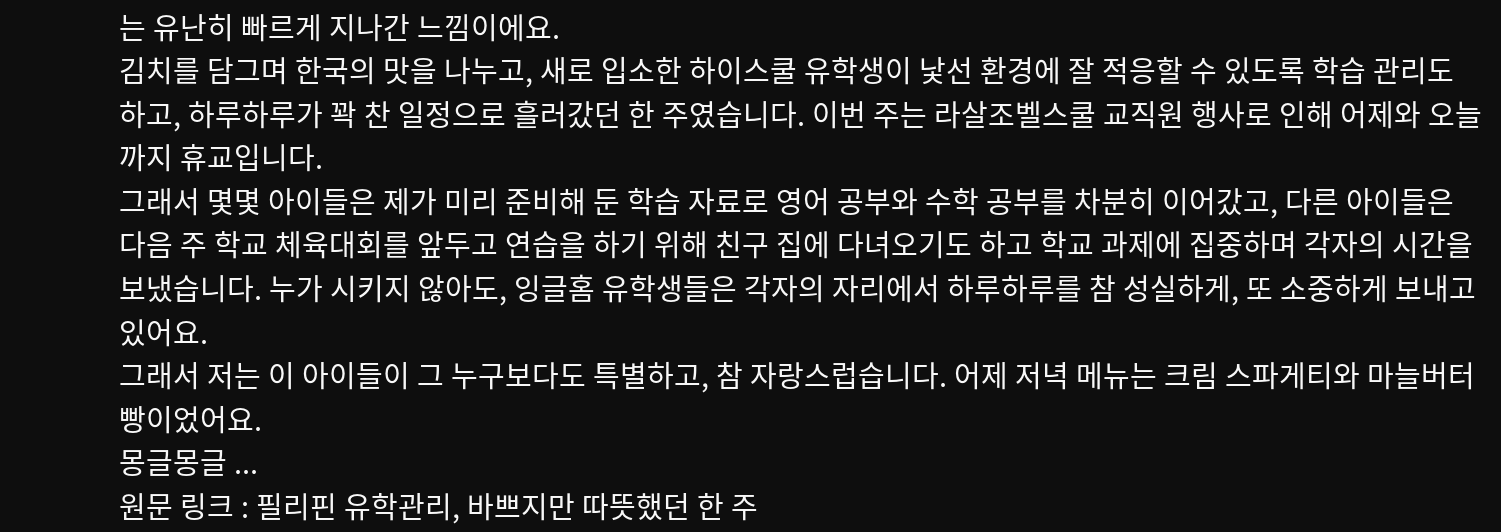는 유난히 빠르게 지나간 느낌이에요.
김치를 담그며 한국의 맛을 나누고, 새로 입소한 하이스쿨 유학생이 낯선 환경에 잘 적응할 수 있도록 학습 관리도 하고, 하루하루가 꽉 찬 일정으로 흘러갔던 한 주였습니다. 이번 주는 라살조벨스쿨 교직원 행사로 인해 어제와 오늘까지 휴교입니다.
그래서 몇몇 아이들은 제가 미리 준비해 둔 학습 자료로 영어 공부와 수학 공부를 차분히 이어갔고, 다른 아이들은 다음 주 학교 체육대회를 앞두고 연습을 하기 위해 친구 집에 다녀오기도 하고 학교 과제에 집중하며 각자의 시간을 보냈습니다. 누가 시키지 않아도, 잉글홈 유학생들은 각자의 자리에서 하루하루를 참 성실하게, 또 소중하게 보내고 있어요.
그래서 저는 이 아이들이 그 누구보다도 특별하고, 참 자랑스럽습니다. 어제 저녁 메뉴는 크림 스파게티와 마늘버터빵이었어요.
몽글몽글 ...
원문 링크 : 필리핀 유학관리, 바쁘지만 따뜻했던 한 주